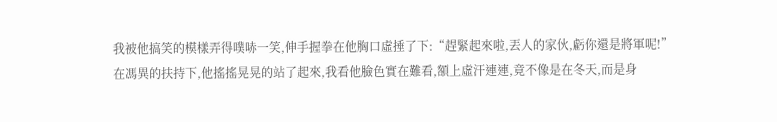我被他搞笑的模樣弄得噗哧一笑,伸手握拳在他胸口虛捶了下:“趕緊起來啦,丟人的家伙,虧你還是將軍呢!”
在馮異的扶持下,他搖搖晃晃的站了起來,我看他臉色實在難看,額上虛汗連連,竟不像是在冬天,而是身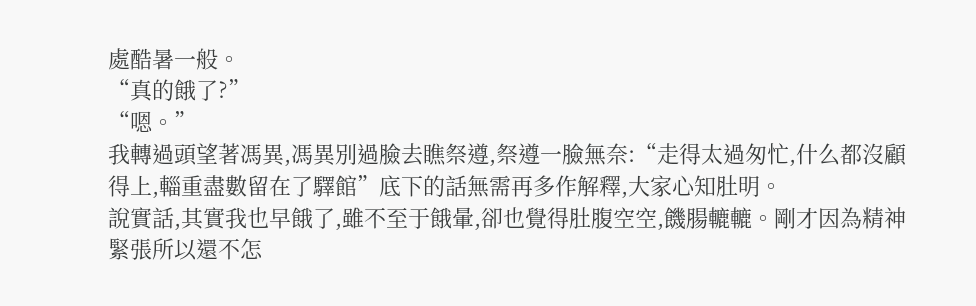處酷暑一般。
“真的餓了?”
“嗯。”
我轉過頭望著馮異,馮異別過臉去瞧祭遵,祭遵一臉無奈:“走得太過匆忙,什么都沒顧得上,輜重盡數留在了驛館”底下的話無需再多作解釋,大家心知肚明。
說實話,其實我也早餓了,雖不至于餓暈,卻也覺得肚腹空空,饑腸轆轆。剛才因為精神緊張所以還不怎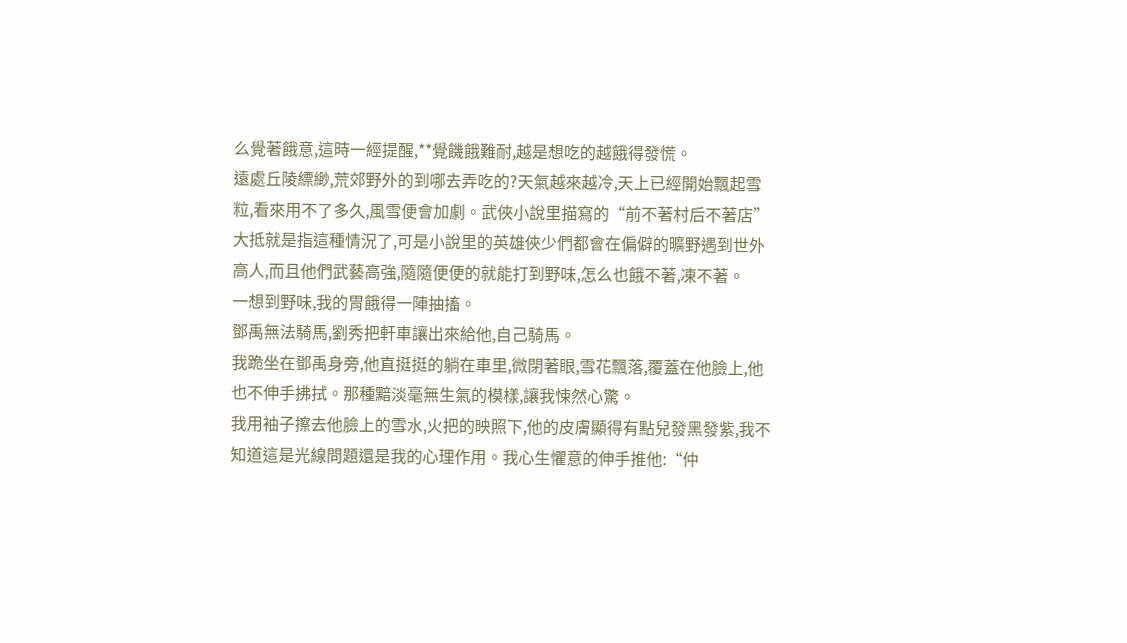么覺著餓意,這時一經提醒,**覺饑餓難耐,越是想吃的越餓得發慌。
遠處丘陵縹緲,荒郊野外的到哪去弄吃的?天氣越來越冷,天上已經開始飄起雪粒,看來用不了多久,風雪便會加劇。武俠小說里描寫的“前不著村后不著店”大抵就是指這種情況了,可是小說里的英雄俠少們都會在偏僻的曠野遇到世外高人,而且他們武藝高強,隨隨便便的就能打到野味,怎么也餓不著,凍不著。
一想到野味,我的胃餓得一陣抽搐。
鄧禹無法騎馬,劉秀把軒車讓出來給他,自己騎馬。
我跪坐在鄧禹身旁,他直挺挺的躺在車里,微閉著眼,雪花飄落,覆蓋在他臉上,他也不伸手拂拭。那種黯淡毫無生氣的模樣,讓我悚然心驚。
我用袖子擦去他臉上的雪水,火把的映照下,他的皮膚顯得有點兒發黑發紫,我不知道這是光線問題還是我的心理作用。我心生懼意的伸手推他:“仲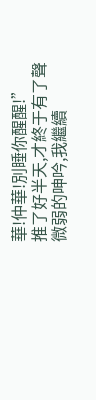華!仲華!別睡你醒醒!”
推了好半天,才終于有了聲微弱的呻吟,我繼續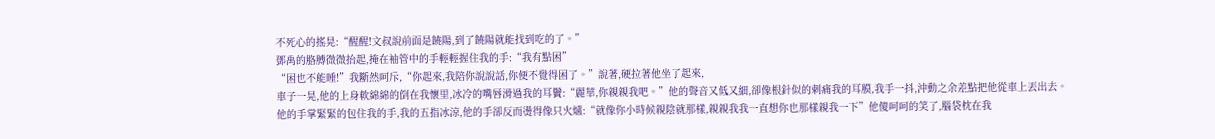不死心的搖晃:“醒醒!文叔說前面是饒陽,到了饒陽就能找到吃的了。”
鄧禹的胳膊微微抬起,掩在袖管中的手輕輕握住我的手:“我有點困”
“困也不能睡!”我斷然呵斥,“你起來,我陪你說說話,你便不覺得困了。”說著,硬拉著他坐了起來,
車子一晃,他的上身軟綿綿的倒在我懷里,冰冷的嘴唇滑過我的耳鬢:“麗華,你親親我吧。”他的聲音又低又細,卻像根針似的刺痛我的耳膜,我手一抖,沖動之余差點把他從車上丟出去。
他的手掌緊緊的包住我的手,我的五指冰涼,他的手卻反而燙得像只火爐:“就像你小時候親陰就那樣,親親我我一直想你也那樣親我一下”他傻呵呵的笑了,腦袋枕在我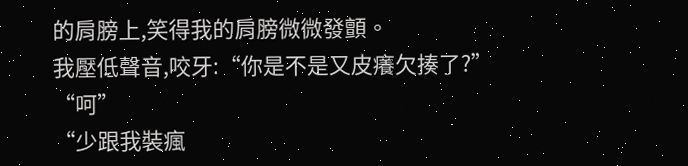的肩膀上,笑得我的肩膀微微發顫。
我壓低聲音,咬牙:“你是不是又皮癢欠揍了?”
“呵”
“少跟我裝瘋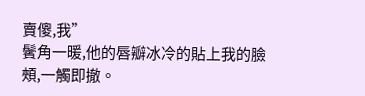賣傻,我”
鬢角一暖,他的唇瓣冰冷的貼上我的臉頰,一觸即撤。